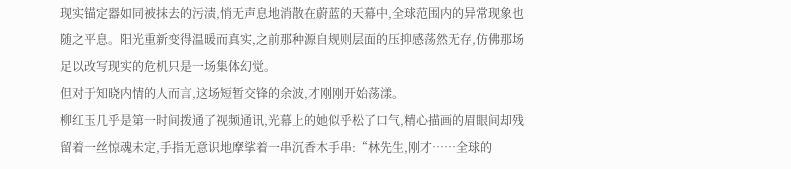现实锚定器如同被抹去的污渍,悄无声息地消散在蔚蓝的天幕中,全球范围内的异常现象也随之平息。阳光重新变得温暖而真实,之前那种源自规则层面的压抑感荡然无存,仿佛那场足以改写现实的危机只是一场集体幻觉。
但对于知晓内情的人而言,这场短暂交锋的余波,才刚刚开始荡漾。
柳红玉几乎是第一时间拨通了视频通讯,光幕上的她似乎松了口气,精心描画的眉眼间却残留着一丝惊魂未定,手指无意识地摩挲着一串沉香木手串:“林先生,刚才……全球的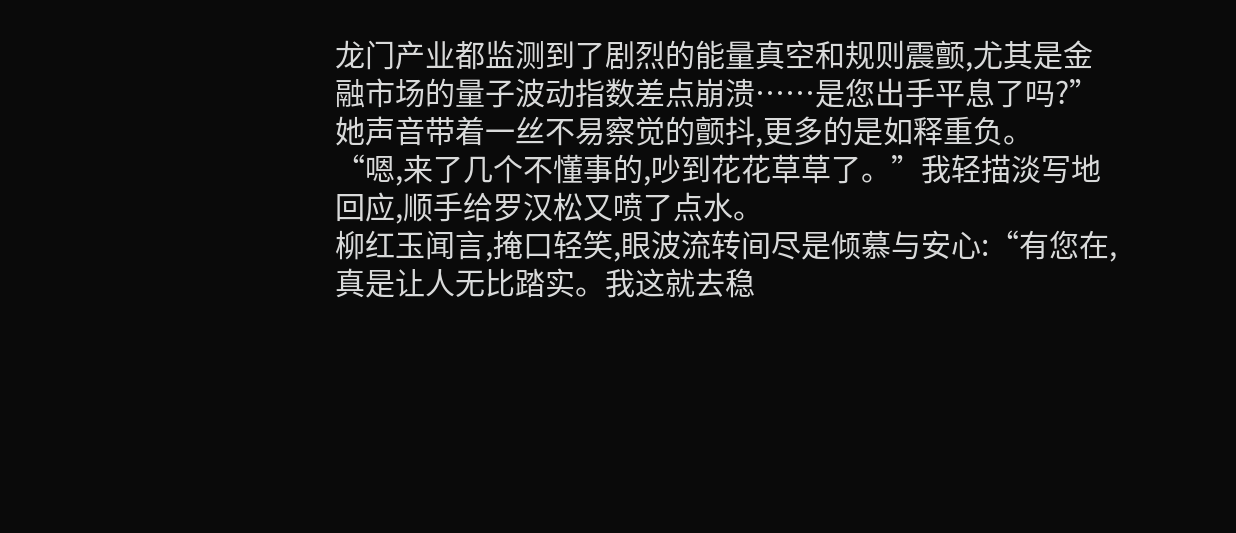龙门产业都监测到了剧烈的能量真空和规则震颤,尤其是金融市场的量子波动指数差点崩溃……是您出手平息了吗?”她声音带着一丝不易察觉的颤抖,更多的是如释重负。
“嗯,来了几个不懂事的,吵到花花草草了。”我轻描淡写地回应,顺手给罗汉松又喷了点水。
柳红玉闻言,掩口轻笑,眼波流转间尽是倾慕与安心:“有您在,真是让人无比踏实。我这就去稳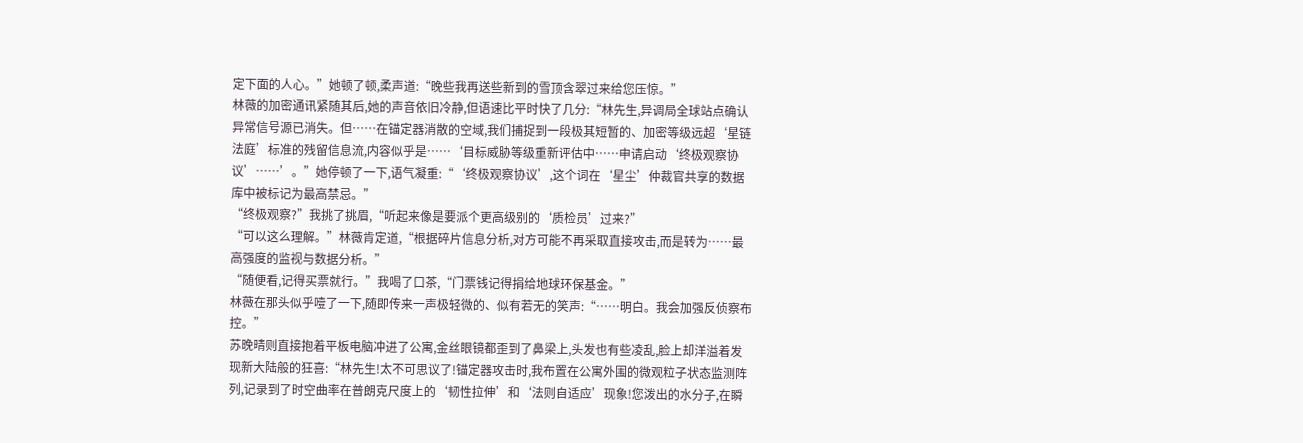定下面的人心。”她顿了顿,柔声道:“晚些我再送些新到的雪顶含翠过来给您压惊。”
林薇的加密通讯紧随其后,她的声音依旧冷静,但语速比平时快了几分:“林先生,异调局全球站点确认异常信号源已消失。但……在锚定器消散的空域,我们捕捉到一段极其短暂的、加密等级远超‘星链法庭’标准的残留信息流,内容似乎是……‘目标威胁等级重新评估中……申请启动‘终极观察协议’……’。”她停顿了一下,语气凝重:“‘终极观察协议’,这个词在‘星尘’仲裁官共享的数据库中被标记为最高禁忌。”
“终极观察?”我挑了挑眉,“听起来像是要派个更高级别的‘质检员’过来?”
“可以这么理解。”林薇肯定道,“根据碎片信息分析,对方可能不再采取直接攻击,而是转为……最高强度的监视与数据分析。”
“随便看,记得买票就行。”我喝了口茶,“门票钱记得捐给地球环保基金。”
林薇在那头似乎噎了一下,随即传来一声极轻微的、似有若无的笑声:“……明白。我会加强反侦察布控。”
苏晚晴则直接抱着平板电脑冲进了公寓,金丝眼镜都歪到了鼻梁上,头发也有些凌乱,脸上却洋溢着发现新大陆般的狂喜:“林先生!太不可思议了!锚定器攻击时,我布置在公寓外围的微观粒子状态监测阵列,记录到了时空曲率在普朗克尺度上的‘韧性拉伸’和‘法则自适应’现象!您泼出的水分子,在瞬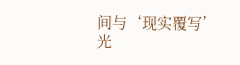间与‘现实覆写’光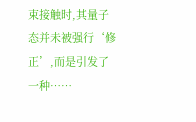束接触时,其量子态并未被强行‘修正’,而是引发了一种……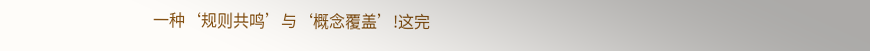一种‘规则共鸣’与‘概念覆盖’!这完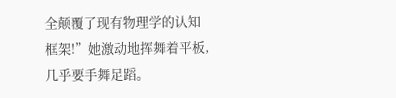全颠覆了现有物理学的认知框架!”她激动地挥舞着平板,几乎要手舞足蹈。